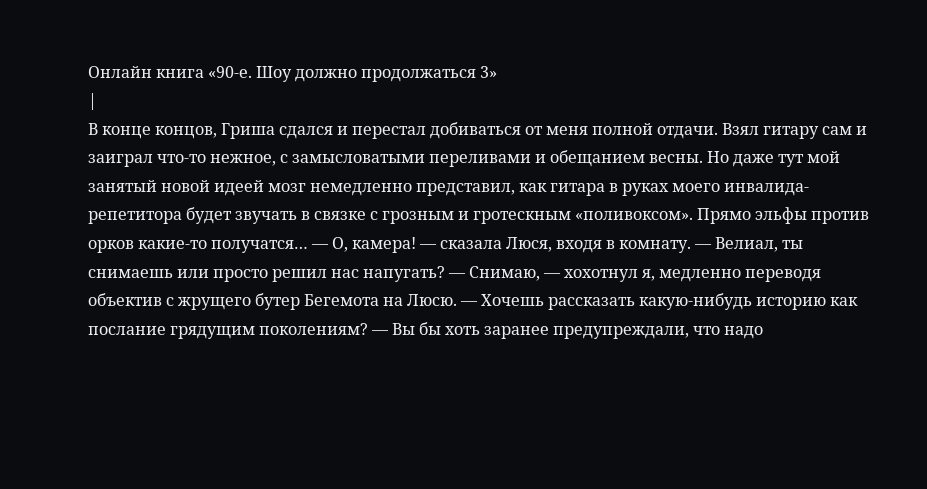Онлайн книга «90-е. Шоу должно продолжаться 3»
|
В конце концов, Гриша сдался и перестал добиваться от меня полной отдачи. Взял гитару сам и заиграл что-то нежное, с замысловатыми переливами и обещанием весны. Но даже тут мой занятый новой идеей мозг немедленно представил, как гитара в руках моего инвалида-репетитора будет звучать в связке с грозным и гротескным «поливоксом». Прямо эльфы против орков какие-то получатся… — О, камера! — сказала Люся, входя в комнату. — Велиал, ты снимаешь или просто решил нас напугать? — Снимаю, — хохотнул я, медленно переводя объектив с жрущего бутер Бегемота на Люсю. — Хочешь рассказать какую-нибудь историю как послание грядущим поколениям? — Вы бы хоть заранее предупреждали, что надо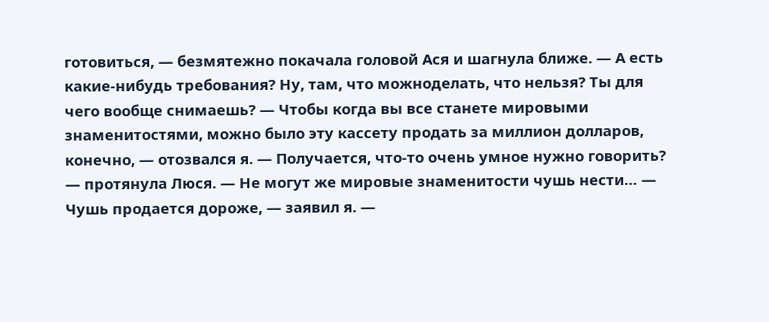готовиться, — безмятежно покачала головой Ася и шагнула ближе. — А есть какие-нибудь требования? Ну, там, что можноделать, что нельзя? Ты для чего вообще снимаешь? — Чтобы когда вы все станете мировыми знаменитостями, можно было эту кассету продать за миллион долларов, конечно, — отозвался я. — Получается, что-то очень умное нужно говорить? — протянула Люся. — Не могут же мировые знаменитости чушь нести… — Чушь продается дороже, — заявил я. —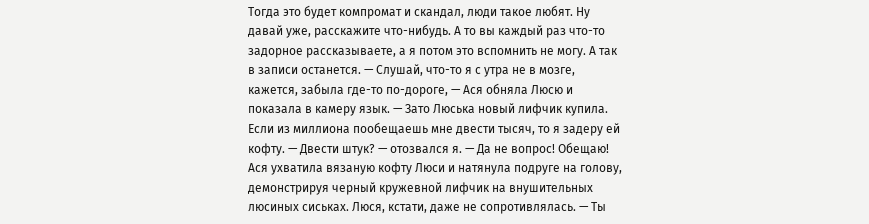Тогда это будет компромат и скандал, люди такое любят. Ну давай уже, расскажите что-нибудь. А то вы каждый раз что-то задорное рассказываете, а я потом это вспомнить не могу. А так в записи останется. — Слушай, что-то я с утра не в мозге, кажется, забыла где-то по-дороге, — Ася обняла Люсю и показала в камеру язык. — Зато Люська новый лифчик купила. Если из миллиона пообещаешь мне двести тысяч, то я задеру ей кофту. — Двести штук? — отозвался я. — Да не вопрос! Обещаю! Ася ухватила вязаную кофту Люси и натянула подруге на голову, демонстрируя черный кружевной лифчик на внушительных люсиных сиськах. Люся, кстати, даже не сопротивлялась. — Ты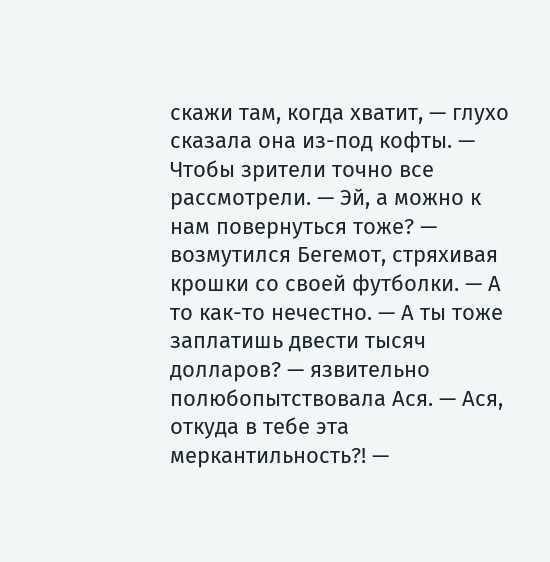скажи там, когда хватит, — глухо сказала она из-под кофты. — Чтобы зрители точно все рассмотрели. — Эй, а можно к нам повернуться тоже? — возмутился Бегемот, стряхивая крошки со своей футболки. — А то как-то нечестно. — А ты тоже заплатишь двести тысяч долларов? — язвительно полюбопытствовала Ася. — Ася, откуда в тебе эта меркантильность?! —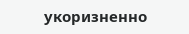укоризненно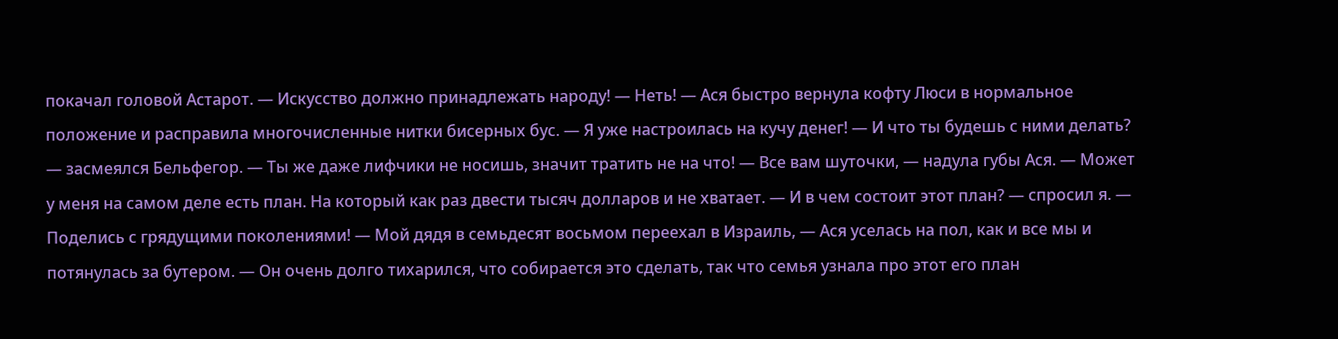покачал головой Астарот. — Искусство должно принадлежать народу! — Неть! — Ася быстро вернула кофту Люси в нормальное положение и расправила многочисленные нитки бисерных бус. — Я уже настроилась на кучу денег! — И что ты будешь с ними делать? — засмеялся Бельфегор. — Ты же даже лифчики не носишь, значит тратить не на что! — Все вам шуточки, — надула губы Ася. — Может у меня на самом деле есть план. На который как раз двести тысяч долларов и не хватает. — И в чем состоит этот план? — спросил я. — Поделись с грядущими поколениями! — Мой дядя в семьдесят восьмом переехал в Израиль, — Ася уселась на пол, как и все мы и потянулась за бутером. — Он очень долго тихарился, что собирается это сделать, так что семья узнала про этот его план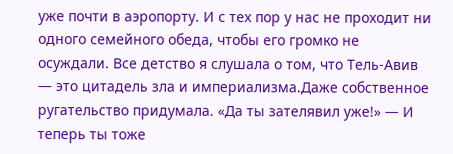уже почти в аэропорту. И с тех пор у нас не проходит ни одного семейного обеда, чтобы его громко не осуждали. Все детство я слушала о том, что Тель-Авив — это цитадель зла и империализма.Даже собственное ругательство придумала. «Да ты зателявил уже!» — И теперь ты тоже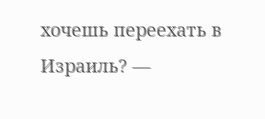хочешь переехать в Израиль? —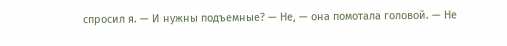спросил я. — И нужны подъемные? — Не, — она помотала головой. — Не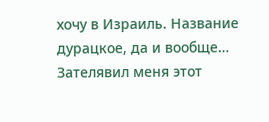хочу в Израиль. Название дурацкое, да и вообще… Зателявил меня этот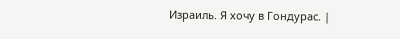Израиль. Я хочу в Гондурас. |